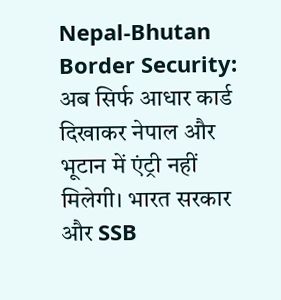Nepal-Bhutan Border Security: अब सिर्फ आधार कार्ड दिखाकर नेपाल और भूटान में एंट्री नहीं मिलेगी। भारत सरकार और SSB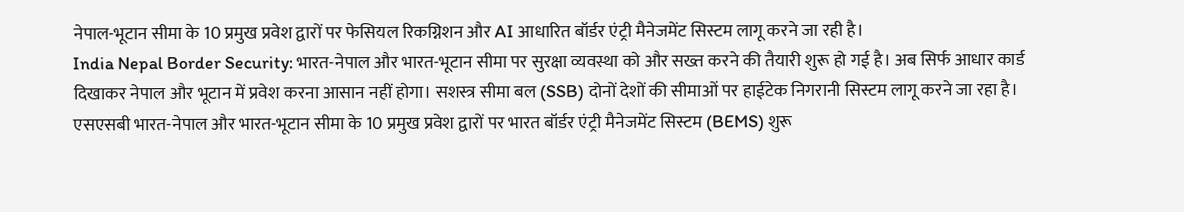नेपाल-भूटान सीमा के 10 प्रमुख प्रवेश द्वारों पर फेसियल रिकग्निशन और AI आधारित बॉर्डर एंट्री मैनेजमेंट सिस्टम लागू करने जा रही है।
India Nepal Border Security: भारत-नेपाल और भारत-भूटान सीमा पर सुरक्षा व्यवस्था को और सख्त करने की तैयारी शुरू हो गई है। अब सिर्फ आधार कार्ड दिखाकर नेपाल और भूटान में प्रवेश करना आसान नहीं होगा। सशस्त्र सीमा बल (SSB) दोनों देशों की सीमाओं पर हाईटेक निगरानी सिस्टम लागू करने जा रहा है।
एसएसबी भारत-नेपाल और भारत-भूटान सीमा के 10 प्रमुख प्रवेश द्वारों पर भारत बॉर्डर एंट्री मैनेजमेंट सिस्टम (BEMS) शुरू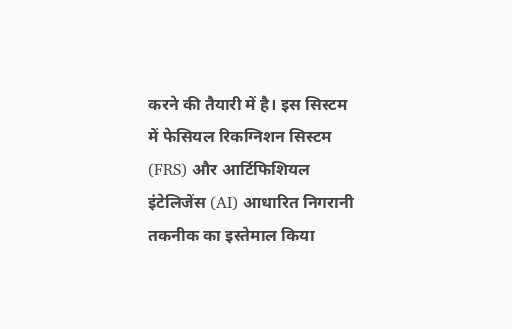करने की तैयारी में है। इस सिस्टम में फेसियल रिकग्निशन सिस्टम (FRS) और आर्टिफिशियल इंटेलिजेंस (AI) आधारित निगरानी तकनीक का इस्तेमाल किया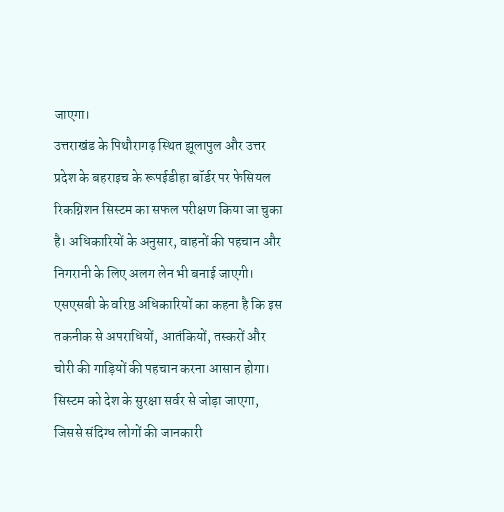जाएगा।
उत्तराखंड के पिथौरागढ़ स्थित झूलापुल और उत्तर प्रदेश के बहराइच के रूपईडीहा बॉर्डर पर फेसियल रिकग्निशन सिस्टम का सफल परीक्षण किया जा चुका है। अधिकारियों के अनुसार, वाहनों की पहचान और निगरानी के लिए अलग लेन भी बनाई जाएगी।
एसएसबी के वरिष्ठ अधिकारियों का कहना है कि इस तकनीक से अपराधियों, आतंकियों, तस्करों और चोरी की गाड़ियों की पहचान करना आसान होगा। सिस्टम को देश के सुरक्षा सर्वर से जोड़ा जाएगा, जिससे संदिग्ध लोगों की जानकारी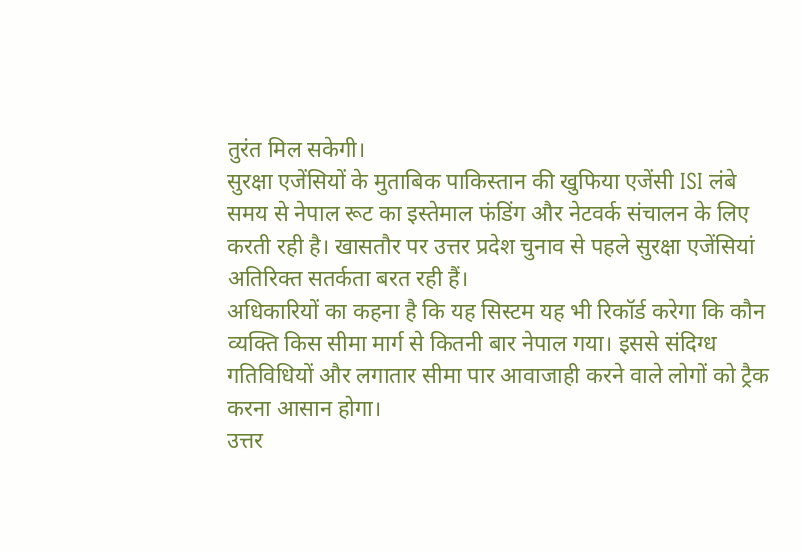तुरंत मिल सकेगी।
सुरक्षा एजेंसियों के मुताबिक पाकिस्तान की खुफिया एजेंसी ISI लंबे समय से नेपाल रूट का इस्तेमाल फंडिंग और नेटवर्क संचालन के लिए करती रही है। खासतौर पर उत्तर प्रदेश चुनाव से पहले सुरक्षा एजेंसियां अतिरिक्त सतर्कता बरत रही हैं।
अधिकारियों का कहना है कि यह सिस्टम यह भी रिकॉर्ड करेगा कि कौन व्यक्ति किस सीमा मार्ग से कितनी बार नेपाल गया। इससे संदिग्ध गतिविधियों और लगातार सीमा पार आवाजाही करने वाले लोगों को ट्रैक करना आसान होगा।
उत्तर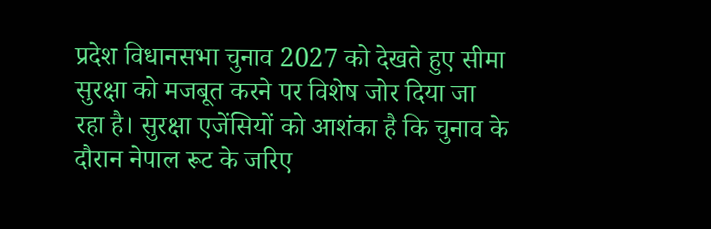प्रदेश विधानसभा चुनाव 2027 को देखते हुए सीमा सुरक्षा को मजबूत करने पर विशेष जोर दिया जा रहा है। सुरक्षा एजेंसियों को आशंका है कि चुनाव के दौरान नेपाल रूट के जरिए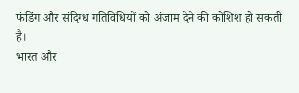फंडिंग और संदिग्ध गतिविधियों को अंजाम देने की कोशिश हो सकती है।
भारत और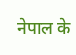नेपाल के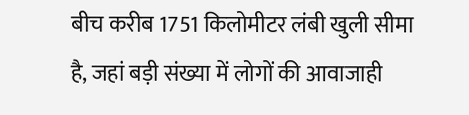बीच करीब 1751 किलोमीटर लंबी खुली सीमा है, जहां बड़ी संख्या में लोगों की आवाजाही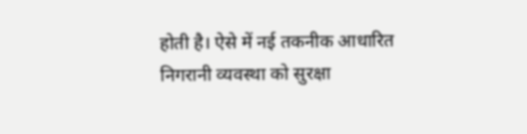होती है। ऐसे में नई तकनीक आधारित निगरानी व्यवस्था को सुरक्षा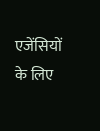एजेंसियों के लिए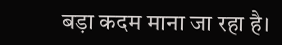बड़ा कदम माना जा रहा है।